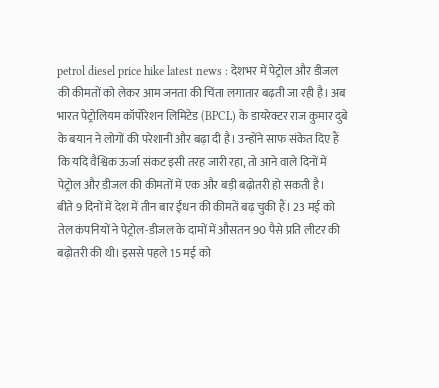petrol diesel price hike latest news : देशभर में पेट्रोल और डीजल की कीमतों को लेकर आम जनता की चिंता लगातार बढ़ती जा रही है। अब भारत पेट्रोलियम कॉर्पोरेशन लिमिटेड (BPCL) के डायरेक्टर राज कुमार दुबे के बयान ने लोगों की परेशानी और बढ़ा दी है। उन्होंने साफ संकेत दिए हैं कि यदि वैश्विक ऊर्जा संकट इसी तरह जारी रहा, तो आने वाले दिनों में पेट्रोल और डीजल की कीमतों में एक और बड़ी बढ़ोतरी हो सकती है।
बीते 9 दिनों में देश में तीन बार ईंधन की कीमतें बढ़ चुकी हैं। 23 मई को तेल कंपनियों ने पेट्रोल-डीजल के दामों में औसतन 90 पैसे प्रति लीटर की बढ़ोतरी की थी। इससे पहले 15 मई को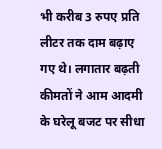भी करीब 3 रुपए प्रति लीटर तक दाम बढ़ाए गए थे। लगातार बढ़ती कीमतों ने आम आदमी के घरेलू बजट पर सीधा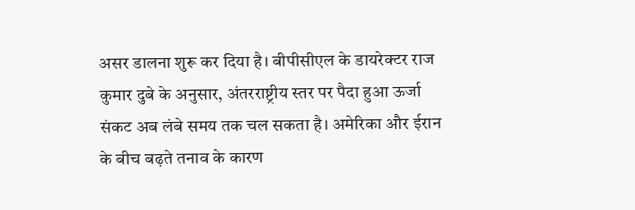असर डालना शुरू कर दिया है। बीपीसीएल के डायरेक्टर राज कुमार दुबे के अनुसार, अंतरराष्ट्रीय स्तर पर पैदा हुआ ऊर्जा संकट अब लंबे समय तक चल सकता है। अमेरिका और ईरान के बीच बढ़ते तनाव के कारण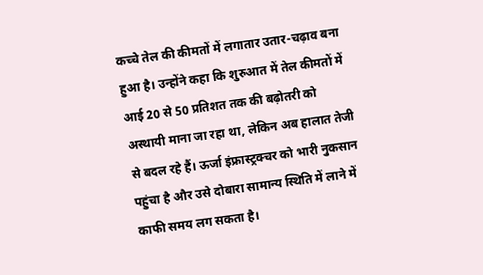कच्चे तेल की कीमतों में लगातार उतार-चढ़ाव बना हुआ है। उन्होंने कहा कि शुरुआत में तेल कीमतों में आई 20 से 50 प्रतिशत तक की बढ़ोतरी को अस्थायी माना जा रहा था, लेकिन अब हालात तेजी से बदल रहे हैं। ऊर्जा इंफ्रास्ट्रक्चर को भारी नुकसान पहुंचा है और उसे दोबारा सामान्य स्थिति में लाने में काफी समय लग सकता है।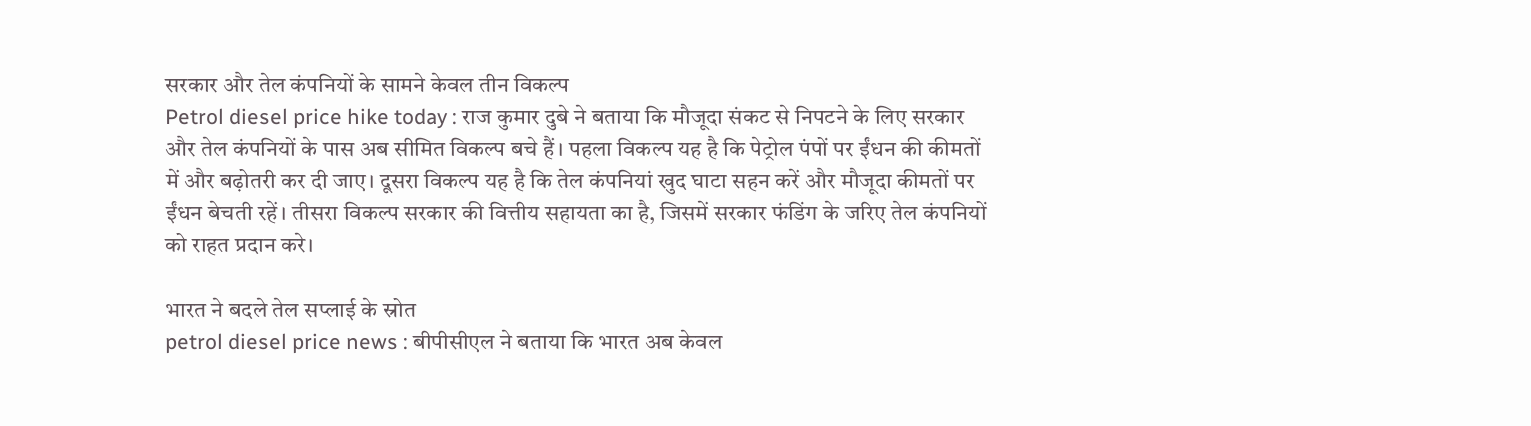सरकार और तेल कंपनियों के सामने केवल तीन विकल्प
Petrol diesel price hike today : राज कुमार दुबे ने बताया कि मौजूदा संकट से निपटने के लिए सरकार और तेल कंपनियों के पास अब सीमित विकल्प बचे हैं। पहला विकल्प यह है कि पेट्रोल पंपों पर ईंधन की कीमतों में और बढ़ोतरी कर दी जाए। दूसरा विकल्प यह है कि तेल कंपनियां खुद घाटा सहन करें और मौजूदा कीमतों पर ईंधन बेचती रहें। तीसरा विकल्प सरकार की वित्तीय सहायता का है, जिसमें सरकार फंडिंग के जरिए तेल कंपनियों को राहत प्रदान करे।

भारत ने बदले तेल सप्लाई के स्रोत
petrol diesel price news : बीपीसीएल ने बताया कि भारत अब केवल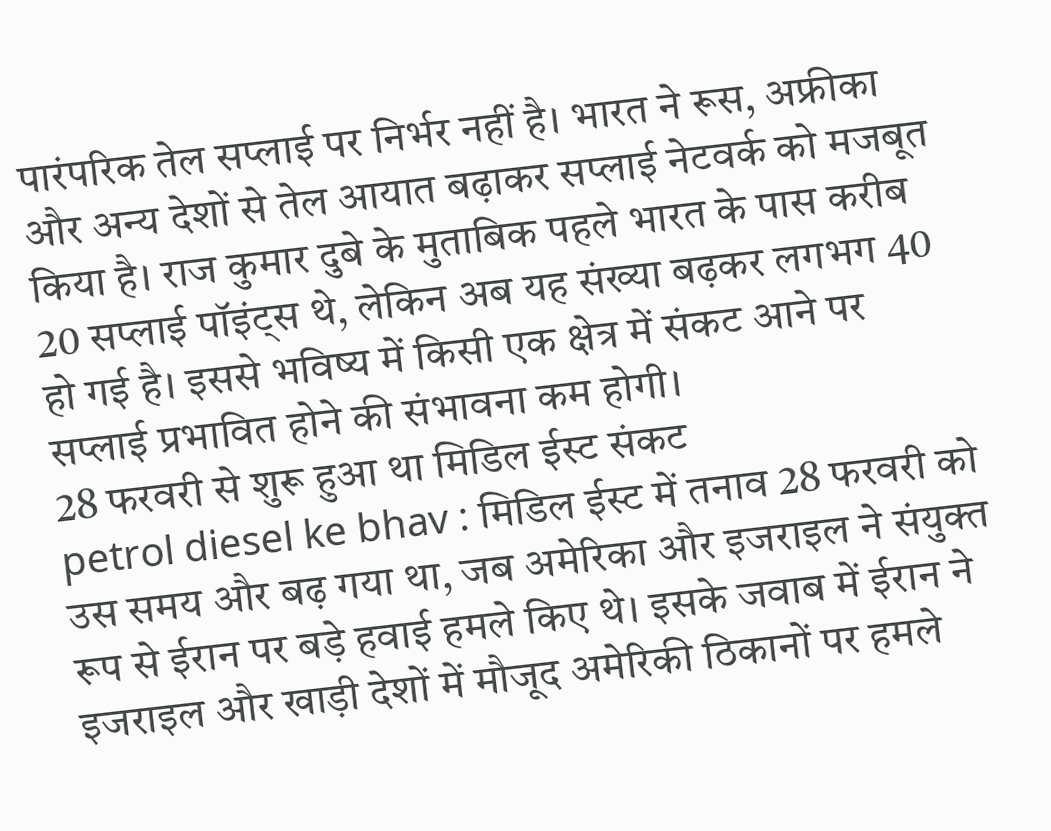पारंपरिक तेल सप्लाई पर निर्भर नहीं है। भारत ने रूस, अफ्रीका और अन्य देशों से तेल आयात बढ़ाकर सप्लाई नेटवर्क को मजबूत किया है। राज कुमार दुबे के मुताबिक पहले भारत के पास करीब 20 सप्लाई पॉइंट्स थे, लेकिन अब यह संख्या बढ़कर लगभग 40 हो गई है। इससे भविष्य में किसी एक क्षेत्र में संकट आने पर सप्लाई प्रभावित होने की संभावना कम होगी।
28 फरवरी से शुरू हुआ था मिडिल ईस्ट संकट
petrol diesel ke bhav : मिडिल ईस्ट में तनाव 28 फरवरी को उस समय और बढ़ गया था, जब अमेरिका और इजराइल ने संयुक्त रूप से ईरान पर बड़े हवाई हमले किए थे। इसके जवाब में ईरान ने इजराइल और खाड़ी देशों में मौजूद अमेरिकी ठिकानों पर हमले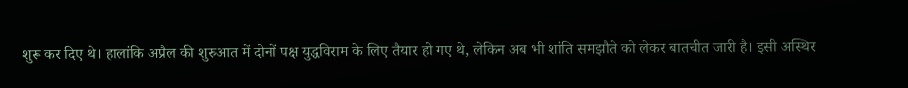शुरू कर दिए थे। हालांकि अप्रैल की शुरुआत में दोनों पक्ष युद्धविराम के लिए तैयार हो गए थे, लेकिन अब भी शांति समझौते को लेकर बातचीत जारी है। इसी अस्थिर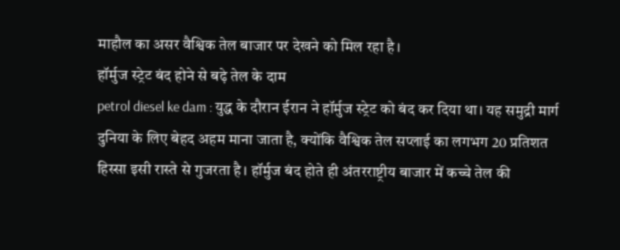माहौल का असर वैश्विक तेल बाजार पर देखने को मिल रहा है।
हॉर्मुज स्ट्रेट बंद होने से बढ़े तेल के दाम
petrol diesel ke dam : युद्ध के दौरान ईरान ने हॉर्मुज स्ट्रेट को बंद कर दिया था। यह समुद्री मार्ग दुनिया के लिए बेहद अहम माना जाता है, क्योंकि वैश्विक तेल सप्लाई का लगभग 20 प्रतिशत हिस्सा इसी रास्ते से गुजरता है। हॉर्मुज बंद होते ही अंतरराष्ट्रीय बाजार में कच्चे तेल की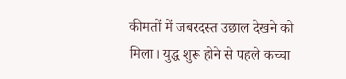कीमतों में जबरदस्त उछाल देखने को मिला। युद्ध शुरू होने से पहले कच्चा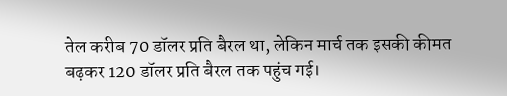तेल करीब 70 डॉलर प्रति बैरल था, लेकिन मार्च तक इसकी कीमत बढ़कर 120 डॉलर प्रति बैरल तक पहुंच गई।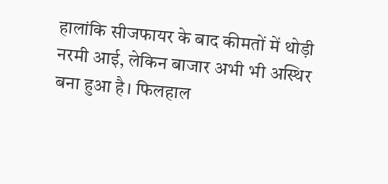हालांकि सीजफायर के बाद कीमतों में थोड़ी नरमी आई, लेकिन बाजार अभी भी अस्थिर बना हुआ है। फिलहाल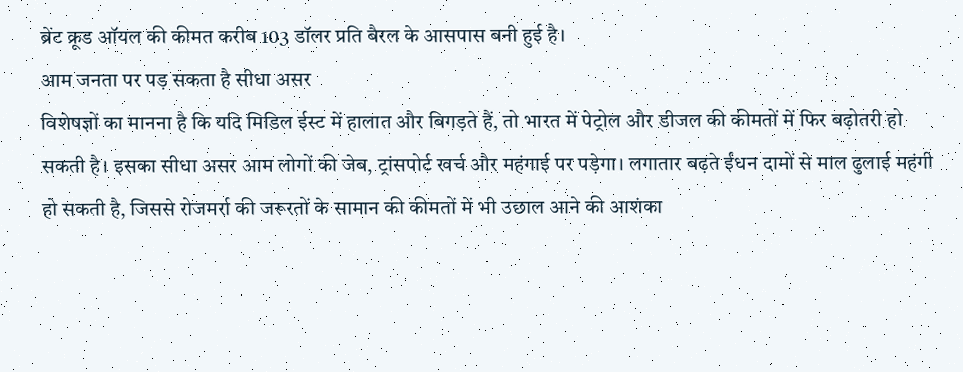ब्रेंट क्रूड ऑयल की कीमत करीब 103 डॉलर प्रति बैरल के आसपास बनी हुई है।
आम जनता पर पड़ सकता है सीधा असर
विशेषज्ञों का मानना है कि यदि मिडिल ईस्ट में हालात और बिगड़ते हैं, तो भारत में पेट्रोल और डीजल की कीमतों में फिर बढ़ोतरी हो सकती है। इसका सीधा असर आम लोगों की जेब, ट्रांसपोर्ट खर्च और महंगाई पर पड़ेगा। लगातार बढ़ते ईंधन दामों से माल ढुलाई महंगी हो सकती है, जिससे रोजमर्रा की जरूरतों के सामान की कीमतों में भी उछाल आने की आशंका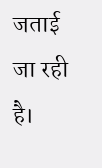जताई जा रही है।